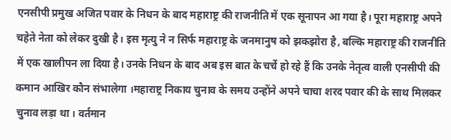एनसीपी प्रमुख अजित पवार के निधन के बाद महाराष्ट्र की राजनीति में एक सूनापन आ गया है। पूरा महाराष्ट्र अपने चहेते नेता को लेकर दुखी है। इस मृत्यु ने न सिर्फ महाराष्ट्र के जनमानुष को झकझोरा है, बल्कि महाराष्ट्र की राजनीति में एक खालीपन ला दिया है। उनके निधन के बाद अब इस बात के चर्चे हो रहे हैं कि उनके नेतृत्व वाली एनसीपी की कमान आखिर कौन संभालेगा ।महाराष्ट्र निकाय चुनाव के समय उन्होंने अपने चाचा शरद पवार की के साथ मिलकर चुनाव लड़ा था। वर्तमान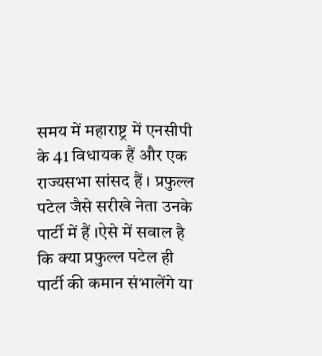समय में महाराष्ट्र में एनसीपी के 41 विधायक हैं और एक राज्यसभा सांसद हैं । प्रफुल्ल पटेल जैसे सरीखे नेता उनके पार्टी में हैं ।ऐसे में सवाल है कि क्या प्रफुल्ल पटेल ही पार्टी की कमान संभालेंगे या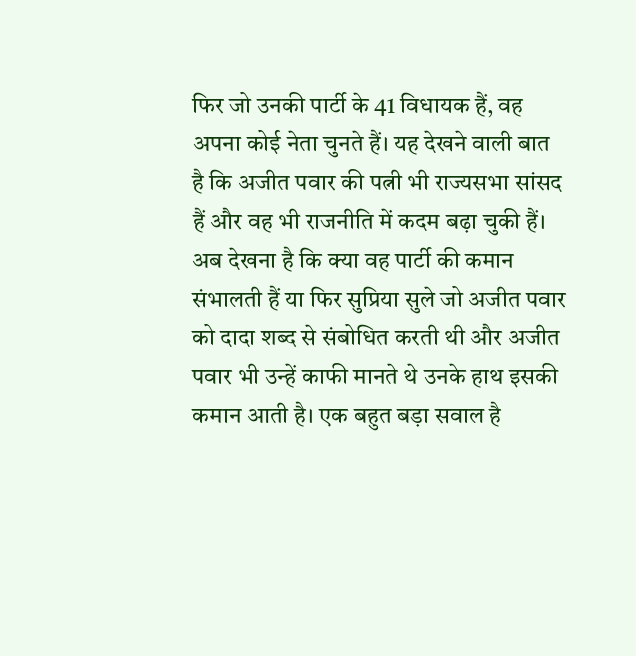फिर जो उनकी पार्टी के 41 विधायक हैं, वह अपना कोई नेता चुनते हैं। यह देखने वाली बात है कि अजीत पवार की पत्नी भी राज्यसभा सांसद हैं और वह भी राजनीति में कदम बढ़ा चुकी हैं। अब देखना है कि क्या वह पार्टी की कमान संभालती हैं या फिर सुप्रिया सुले जो अजीत पवार को दादा शब्द से संबोधित करती थी और अजीत पवार भी उन्हें काफी मानते थे उनके हाथ इसकी कमान आती है। एक बहुत बड़ा सवाल है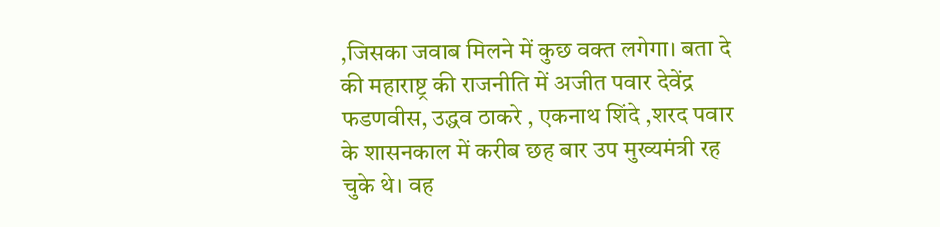,जिसका जवाब मिलने में कुछ वक्त लगेगा। बता दे की महाराष्ट्र की राजनीति में अजीत पवार देवेंद्र फडणवीस, उद्धव ठाकरे , एकनाथ शिंदे ,शरद पवार के शासनकाल में करीब छह बार उप मुख्यमंत्री रह चुके थे। वह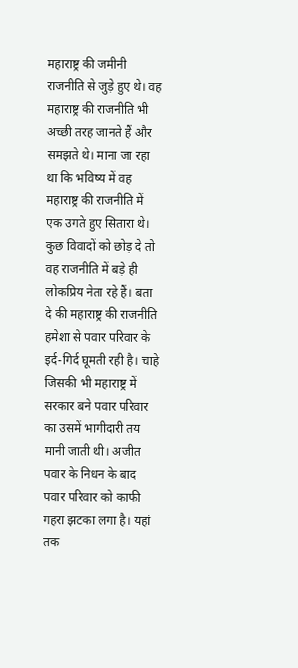महाराष्ट्र की जमीनी राजनीति से जुड़े हुए थे। वह महाराष्ट्र की राजनीति भी अच्छी तरह जानते हैं और समझते थे। माना जा रहा था कि भविष्य में वह महाराष्ट्र की राजनीति में एक उगते हुए सितारा थे। कुछ विवादों को छोड़ दे तो वह राजनीति में बड़े ही लोकप्रिय नेता रहे हैं। बता दे की महाराष्ट्र की राजनीति हमेशा से पवार परिवार के इर्द-गिर्द घूमती रही है। चाहे जिसकी भी महाराष्ट्र में सरकार बने पवार परिवार का उसमें भागीदारी तय मानी जाती थी। अजीत पवार के निधन के बाद पवार परिवार को काफी गहरा झटका लगा है। यहां तक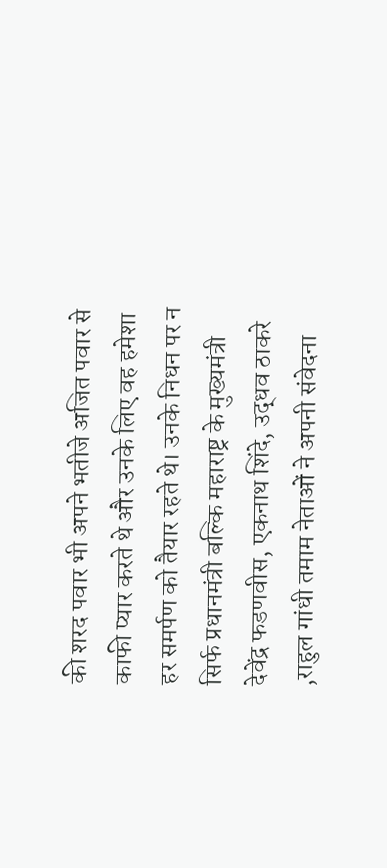की शरद पवार भी अपने भतीजे अजित पवार से काफी प्यार करते थे और उनके लिए वह हमेशा हर समर्पण को तैयार रहते थे। उनके निधन पर न सिर्फ प्रधानमंत्री बल्कि महाराष्ट्र के मुख्यमंत्री
देवेंद्र फडणवीस, एकनाथ शिंदे, उद्धव ठाकरे ,राहुल गांधी तमाम नेताओं ने अपनी संवेदना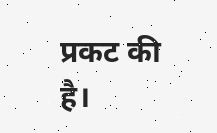प्रकट की है।